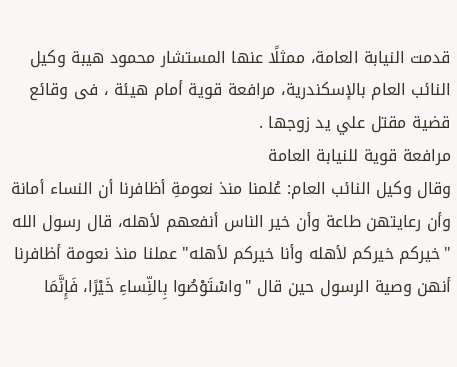قدمت النيابة العامة، ممثلًا عنها المستشار محمود هيبة وكيل النائب العام بالإسكندرية، مرافعة قوية أمام هيئة ، فى وقائع قضية مقتل علي يد زوجها .
مرافعة قوية للنيابة العامة
وقال وكيل النائب العام: عُلمنا منذ نعومةِ أظافرنا أن النساء أمانة وأن رعايتهن طاعة وأن خير الناس أنفعهم لأهله، قال رسول الله "خيركم خيركم لأهله وأنا خيركم لأهله" عملنا منذ نعومة أظافرنا أنهن وصية الرسول حين قال "واسْتَوْصُوا بِالنِّساءِ خَيْرًا، فَإِنَّمَا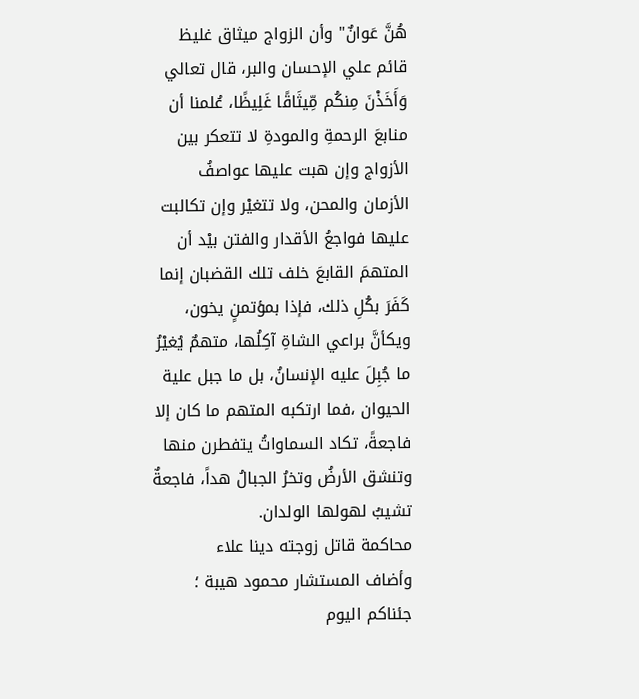هُنَّ عَوانٌ" وأن الزواج ميثاق غليظ قائم علي الإحسان والبر، قال تعالي وَأَخَذْنَ مِنكُم مِّيثَاقًا غَلِيظًا، عُلمنا أن منابعَ الرحمةِ والمودةِ لا تتعكر بين الأزواج وإن هبت عليها عواصفُ الأزمان والمحن، ولا تتغيْر وإن تكالبت عليها فواجعُ الأقدار والفتن بيْد أن المتهمَ القابعَ خلف تلك القضبان إنما كَفَرَ بكُلِ ذلك، فإذا بمؤتمنٍ يخون، ويكأنَّ براعي الشاةِ آكِلُها، متهمٌ يُغيْرُ ما جُبِلَ عليه الإنسانُ، بل ما جبل علية الحيوان ،فما ارتكبه المتهم ما كان إلا فاجعةً، تكاد السماواتُ يتفطرن منها وتنشق الأرضُ وتخرُ الجبالُ هداً، فاجعةٌ تشيبُ لهولها الولدان.
محاكمة قاتل زوجته دينا علاء
وأضاف المستشار محمود هيبة ؛ جئناكم اليوم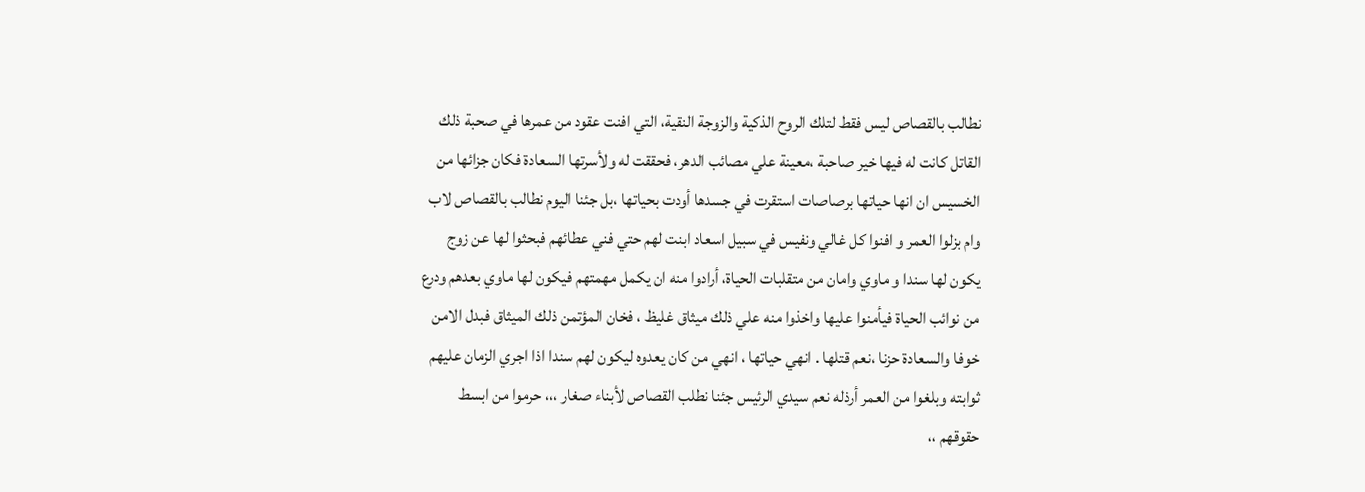نطالب بالقصاص ليس فقط لتلك الروح الذكية والزوجة النقية، التي افنت عقود من عمرها في صحبة ذلك القاتل كانت له فيها خير صاحبة ،معينة علي مصائب الدهر، فحققت له ولأسرتها السعادة فكان جزائها من الخسيس ان انها حياتها برصاصات استقرت في جسدها أودت بحياتها ،بل جئنا اليوم نطالب بالقصاص لاب وام بزلوا العمر و افنوا كل غالي ونفيس في سبيل اسعاد ابنت لهم حتي فني عطائهم فبحثوا لها عن زوج يكون لها سندا و ماوي وامان من متقلبات الحياة، أرادوا منه ان يكمل مهمتهم فيكون لها ماوي بعدهم ودرع من نوائب الحياة فيأمنوا عليها واخذوا منه علي ذلك ميثاق غليظ ، فخان المؤتمن ذلك الميثاق فبدل الامن خوفا والسعادة حزنا ،نعم قتلها . انهي حياتها ، انهي من كان يعدوه ليكون لهم سندا اذا اجري الزمان عليهم ثوابته وبلغوا من العمر أرذله نعم سيدي الرئيس جئنا نطلب القصاص لأبناء صغار ،،، حرموا من ابسط حقوقهم ،،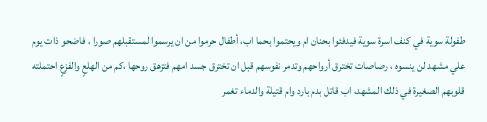طفولة سوية في كنف اسرة سوية فيدفئوا بحنان ام ويحتموا بحما اب، أطفال حرموا من ان يرسموا لمستقبلهم صورا ، فاضحو ذات يوم علي مشهد لن ينسوه ، رصاصات تخترق أرواحهم وتدمر نفوسهم قبل ان تخترق جسد امهم فتزهق روحها ،كم من الهلعٍ والفزعٍ احتملته قلوبهم الصغيرة في ذلك المشهد، اب قاتل بدم بارد وام قتيلة والدماء تغمر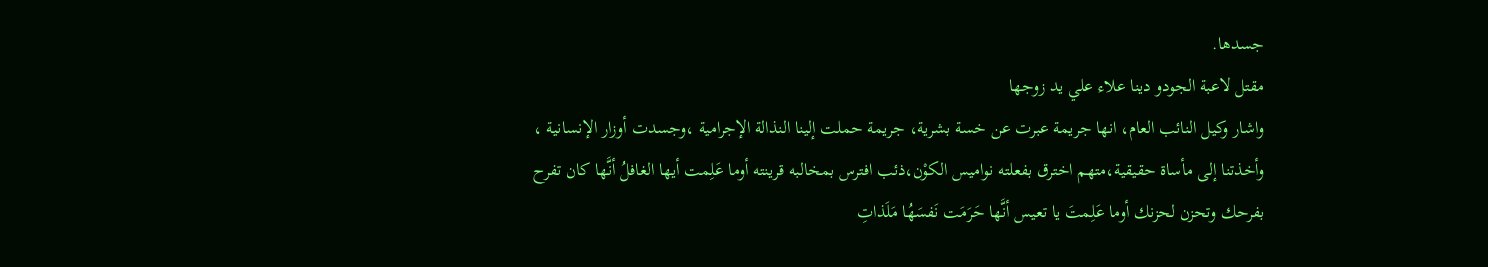جسدها.
مقتل لاعبة الجودو دينا علاء علي يد زوجها
واشار وكيل النائب العام، انها جريمة عبرت عن خسة بشرية، جريمة حملت إلينا النذالة الإجرامية ،وجسدت أوزار الإنسانية ، وأخذتنا إلى مأساة حقيقية،متهم اخترق بفعلته نواميس الكوْن،ذئب افترس بمخالبه قرينته أوما عَلِمت أيها الغافلُ أنَّها كان تفرح بفرحك وتحزن لحزنك أوما عَلِمتَ يا تعيس أنَّها حَرَمَت نَفسَهُا مَلَذاتِ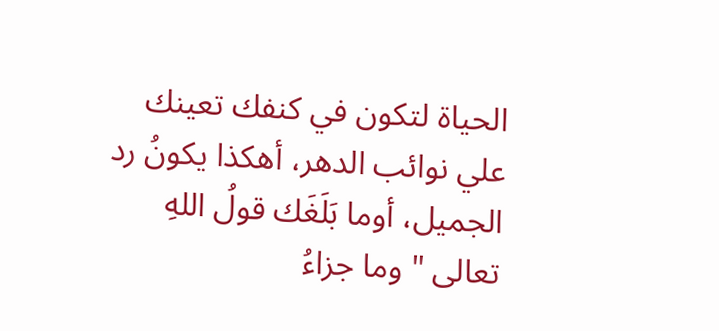الحياة لتكون في كنفك تعينك علي نوائب الدهر، أهكذا يكونُ رد الجميل، أوما بَلَغَك قولُ اللهِ تعالى " وما جزاءُ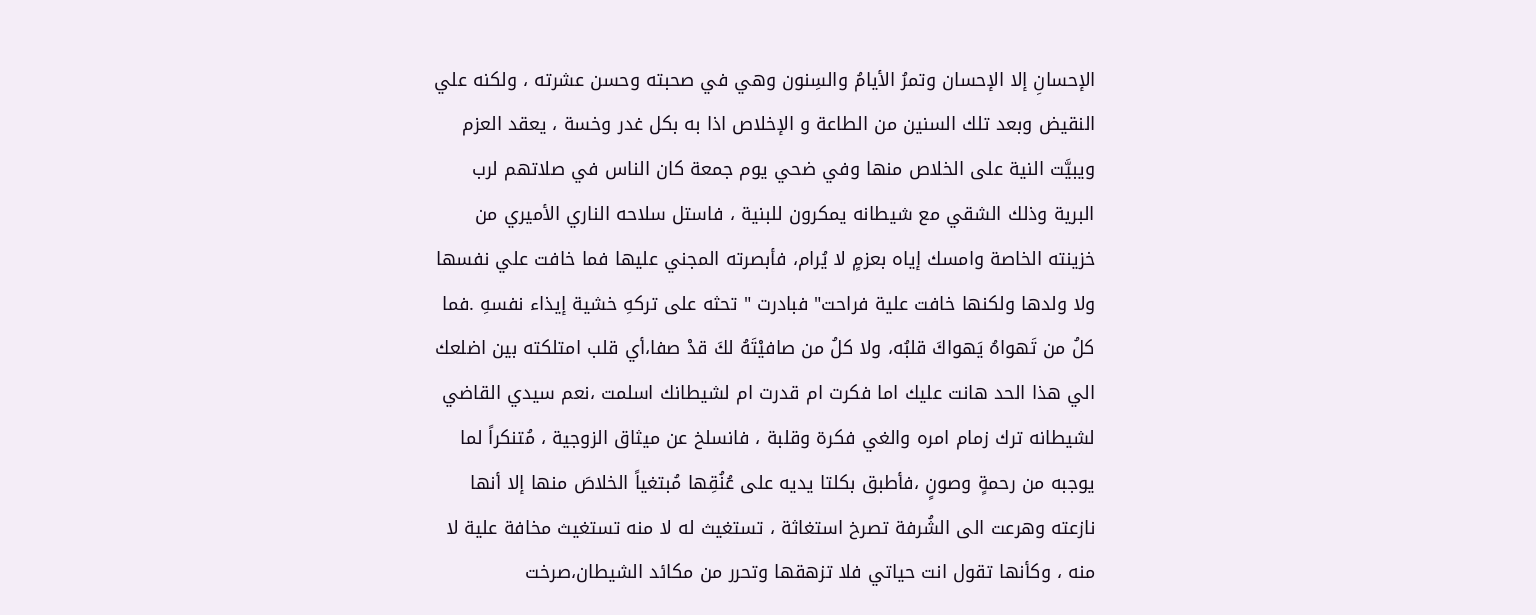الإحسانِ إلا الإحسان وتمرُ الأيامُ والسِنون وهي في صحبته وحسن عشرته ، ولكنه علي النقيض وبعد تلك السنين من الطاعة و الإخلاص اذا به بكل غدر وخسة ، يعقد العزم ويبيَّت النية على الخلاص منها وفي ضحي يوم جمعة كان الناس في صلاتهم لرب البرية وذلك الشقي مع شيطانه يمكرون للبنية ، فاستل سلاحه الناري الأميري من خزينته الخاصة وامسك إياه بعزمٍ لا يُرام، فأبصرته المجني عليها فما خافت علي نفسها ولا ولدها ولكنها خافت علية فراحت" فبادرت " تحثه على تركهِ خشية إيذاء نفسهِ .فما كلُ من تَهواهُ يَهواكَ قلبُه، ولا كلُ من صافيْتَهُ لكَ قدْ صفا،أي قلب امتلكته بين اضلعك الي هذا الحد هانت عليك اما فكرت ام قدرت ام لشيطانك اسلمت ،نعم سيدي القاضي لشيطانه ترك زمام امره والغي فكرة وقلبة ، فانسلخ عن ميثاق الزوجية ، مُتنكراً لما يوجبه من رحمةٍ وصونٍ ،فأطبق بكلتا يديه على عُنُقِها مُبتغياً الخلاصَ منها إلا أنها نازعته وهرعت الى الشُرفة تصرخ استغاثة ، تستغيث له لا منه تستغيث مخافة علية لا منه ، وكأنها تقول انت حياتي فلا تزهقها وتحرر من مكائد الشيطان،صرخت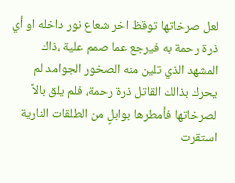لعل صرخاتها توقظ اخر شعاع نور داخله او أي ذرة رحمة به فيرجع عما صمم علية ،ذاك المشهد الذي تلين منه الصخور الجوامد لم يحرك بذالك القاتل ذرة رحمة، فلم يلق بالاً لصرخاتها فأمطرها بوابلٍ من الطلقات النارية استقرت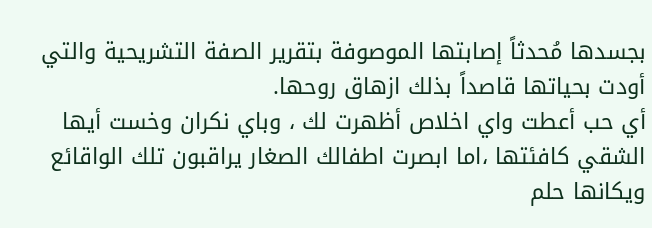بجسدها مُحدثاً إصابتها الموصوفة بتقرير الصفة التشريحية والتي أودت بحياتها قاصداً بذلك ازهاق روحها.
أي حب أعطت واي اخلاص أظهرت لك ، وباي نكران وخست أيها الشقي كافئتها ،اما ابصرت اطفالك الصغار يراقبون تلك الواقائع ويكانها حلم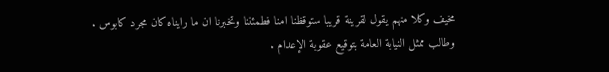مخيف وكلا منهم يقول لقرينة قريبا ستوقظنا امنا فطمئننا وتخبرنا ان ما رايناه كان مجرد كابوس .
وطالب ممثل النيابة العامة بتوقيع عقوبة الإعدام .